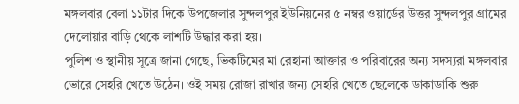মঙ্গলবার বেলা ১১টার দিকে উপজেলার সুন্দলপুর ইউনিয়নের ৫ নম্বর ওয়ার্ডের উত্তর সুন্দলপুর গ্রামের দেলোয়ার বাড়ি থেকে লাশটি উদ্ধার করা হয়।
পুলিশ ও স্থানীয় সূত্রে জানা গেছে, ভিকটিমের মা রেহানা আক্তার ও পরিবারের অন্য সদস্যরা মঙ্গলবার ভোরে সেহরি খেতে উঠেন। ওই সময় রোজা রাখার জন্য সেহরি খেতে ছেলেকে ডাকাডাকি শুরু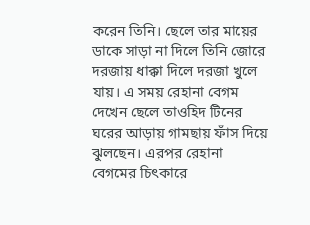করেন তিনি। ছেলে তার মায়ের ডাকে সাড়া না দিলে তিনি জোরে দরজায় ধাক্কা দিলে দরজা খুলে যায়। এ সময় রেহানা বেগম দেখেন ছেলে তাওহিদ টিনের ঘরের আড়ায় গামছায় ফাঁস দিয়ে ঝুলছেন। এরপর রেহানা বেগমের চিৎকারে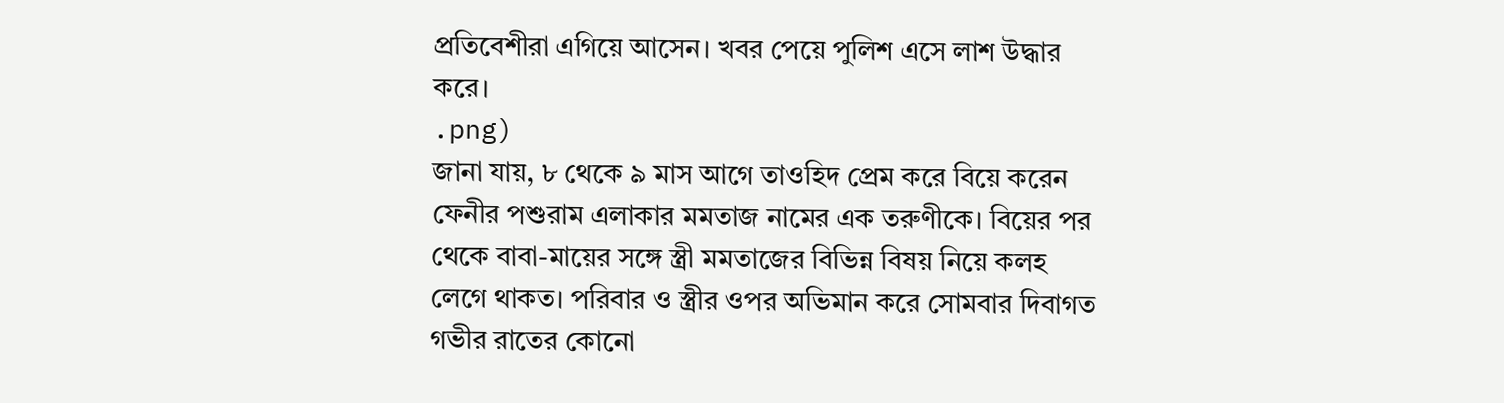প্রতিবেশীরা এগিয়ে আসেন। খবর পেয়ে পুলিশ এসে লাশ উদ্ধার করে।
.png)
জানা যায়, ৮ থেকে ৯ মাস আগে তাওহিদ প্রেম করে বিয়ে করেন ফেনীর পশুরাম এলাকার মমতাজ নামের এক তরুণীকে। বিয়ের পর থেকে বাবা-মায়ের সঙ্গে স্ত্রী মমতাজের বিভিন্ন বিষয় নিয়ে কলহ লেগে থাকত। পরিবার ও স্ত্রীর ওপর অভিমান করে সোমবার দিবাগত গভীর রাতের কোনো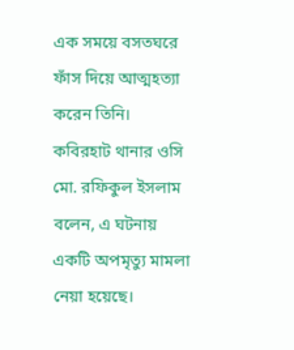এক সময়ে বসতঘরে ফাঁস দিয়ে আত্মহত্যা করেন তিনি।
কবিরহাট থানার ওসি মো. রফিকুল ইসলাম বলেন, এ ঘটনায় একটি অপমৃত্যু মামলা নেয়া হয়েছে।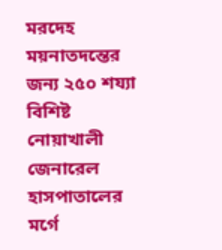মরদেহ ময়নাতদন্তের জন্য ২৫০ শয্যা বিশিষ্ট নোয়াখালী জেনারেল হাসপাতালের মর্গে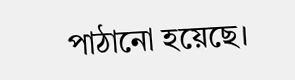পাঠানো হয়েছে।